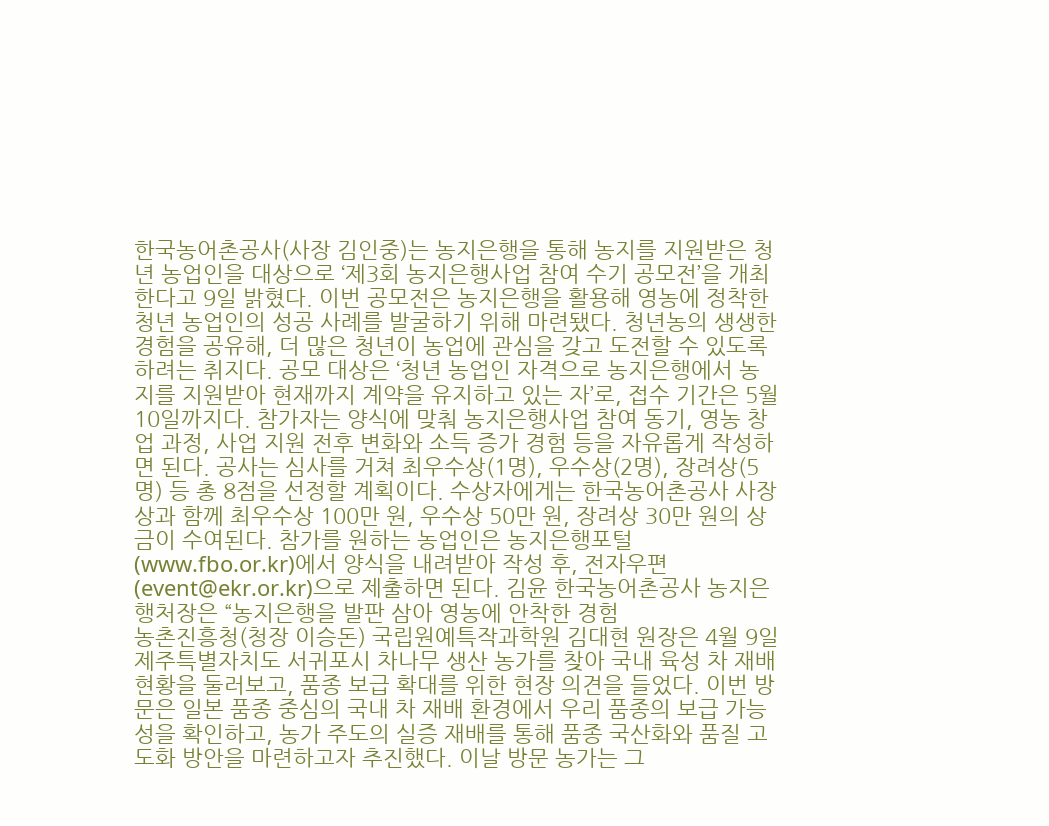한국농어촌공사(사장 김인중)는 농지은행을 통해 농지를 지원받은 청년 농업인을 대상으로 ‘제3회 농지은행사업 참여 수기 공모전’을 개최한다고 9일 밝혔다. 이번 공모전은 농지은행을 활용해 영농에 정착한 청년 농업인의 성공 사례를 발굴하기 위해 마련됐다. 청년농의 생생한 경험을 공유해, 더 많은 청년이 농업에 관심을 갖고 도전할 수 있도록 하려는 취지다. 공모 대상은 ‘청년 농업인 자격으로 농지은행에서 농지를 지원받아 현재까지 계약을 유지하고 있는 자’로, 접수 기간은 5월 10일까지다. 참가자는 양식에 맞춰 농지은행사업 참여 동기, 영농 창업 과정, 사업 지원 전후 변화와 소득 증가 경험 등을 자유롭게 작성하면 된다. 공사는 심사를 거쳐 최우수상(1명), 우수상(2명), 장려상(5명) 등 총 8점을 선정할 계획이다. 수상자에게는 한국농어촌공사 사장상과 함께 최우수상 100만 원, 우수상 50만 원, 장려상 30만 원의 상금이 수여된다. 참가를 원하는 농업인은 농지은행포털(www.fbo.or.kr)에서 양식을 내려받아 작성 후, 전자우편(event@ekr.or.kr)으로 제출하면 된다. 김윤 한국농어촌공사 농지은행처장은 “농지은행을 발판 삼아 영농에 안착한 경험
농촌진흥청(청장 이승돈) 국립원예특작과학원 김대현 원장은 4월 9일 제주특별자치도 서귀포시 차나무 생산 농가를 찾아 국내 육성 차 재배 현황을 둘러보고, 품종 보급 확대를 위한 현장 의견을 들었다. 이번 방문은 일본 품종 중심의 국내 차 재배 환경에서 우리 품종의 보급 가능성을 확인하고, 농가 주도의 실증 재배를 통해 품종 국산화와 품질 고도화 방안을 마련하고자 추진했다. 이날 방문 농가는 그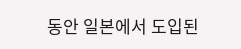동안 일본에서 도입된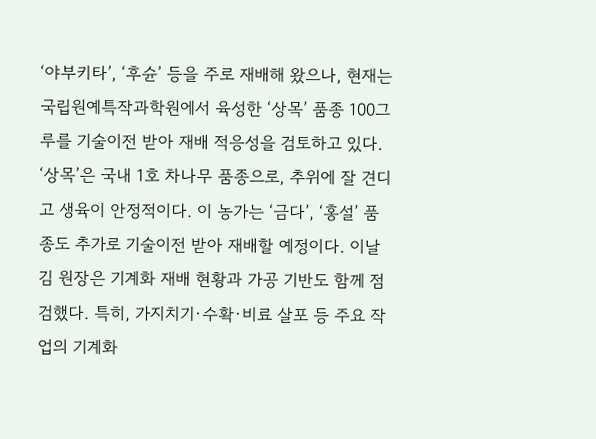‘야부키타’, ‘후슌’ 등을 주로 재배해 왔으나, 현재는 국립원예특작과학원에서 육성한 ‘상목’ 품종 100그루를 기술이전 받아 재배 적응성을 검토하고 있다. ‘상목’은 국내 1호 차나무 품종으로, 추위에 잘 견디고 생육이 안정적이다. 이 농가는 ‘금다’, ‘홍설’ 품종도 추가로 기술이전 받아 재배할 예정이다. 이날 김 원장은 기계화 재배 현황과 가공 기반도 함께 점검했다. 특히, 가지치기·수확·비료 살포 등 주요 작업의 기계화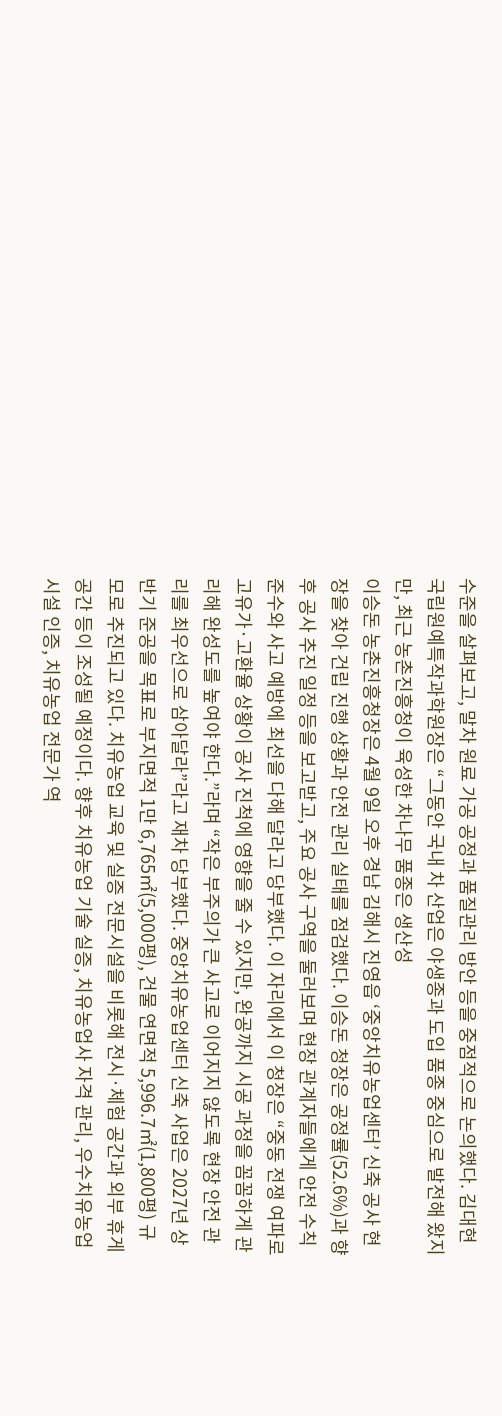수준을 살펴보고, 말차 원료 가공 공정과 품질관리 방안 등을 중점적으로 논의했다. 김대현 국립원예특작과학원장은 “그동안 국내 차 산업은 야생종과 도입 품종 중심으로 발전해 왔지만, 최근 농촌진흥청이 육성한 차나무 품종은 생산성
이승돈 농촌진흥청장은 4월 9일 오후 경남 김해시 진영읍 ‘중앙치유농업센터’ 신축 공사 현장을 찾아 건립 진행 상황과 안전 관리 실태를 점검했다. 이승돈 청장은 공정률(52.6%)과 향후 공사 추진 일정 등을 보고받고, 주요 공사 구역을 둘러보며 현장 관계자들에게 안전 수칙 준수와 사고 예방에 최선을 다해 달라고 당부했다. 이 자리에서 이 청장은 “중동 전쟁 여파로 고유가·고환율 상황이 공사 진척에 영향을 줄 수 있지만, 완공까지 시공 과정을 꼼꼼하게 관리해 완성도를 높여야 한다.”라며 “작은 부주의가 큰 사고로 이어지지 않도록 현장 안전 관리를 최우선으로 삼아달라”라고 재차 당부했다. 중앙치유농업센터 신축 사업은 2027년 상반기 준공을 목표로 부지면적 1만 6,765㎡(5,000평), 건물 연면적 5,996.7㎡(1,800평) 규모로 추진되고 있다. 치유농업 교육 및 실증 전문시설을 비롯해 전시·체험 공간과 외부 휴게공간 등이 조성될 예정이다. 향후 치유농업 기술 실증, 치유농업사 자격 관리, 우수치유농업시설 인증, 치유농업 전문가 역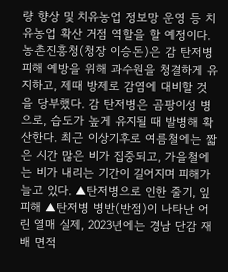량 향상 및 치유농업 정보망 운영 등 치유농업 확산 거점 역할을 할 예정이다.
농촌진흥청(청장 이승돈)은 감 탄저병 피해 예방을 위해 과수원을 청결하게 유지하고, 제때 방제로 감염에 대비할 것을 당부했다. 감 탄저병은 곰팡이성 병으로, 습도가 높게 유지될 때 발병해 확산한다. 최근 이상기후로 여름철에는 짧은 시간 많은 비가 집중되고, 가을철에는 비가 내리는 기간이 길어지며 피해가 늘고 있다. ▲탄저병으로 인한 줄기, 잎 피해 ▲탄저병 병반(반점)이 나타난 어린 열매 실제, 2023년에는 경남 단감 재배 면적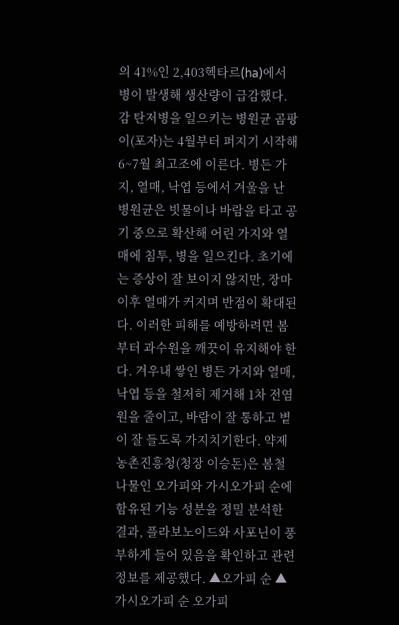의 41%인 2,403헥타르(ha)에서 병이 발생해 생산량이 급감했다. 감 탄저병을 일으키는 병원균 곰팡이(포자)는 4월부터 퍼지기 시작해 6~7월 최고조에 이른다. 병든 가지, 열매, 낙엽 등에서 겨울을 난 병원균은 빗물이나 바람을 타고 공기 중으로 확산해 어린 가지와 열매에 침투, 병을 일으킨다. 초기에는 증상이 잘 보이지 않지만, 장마 이후 열매가 커지며 반점이 확대된다. 이러한 피해를 예방하려면 봄부터 과수원을 깨끗이 유지해야 한다. 겨우내 쌓인 병든 가지와 열매, 낙엽 등을 철저히 제거해 1차 전염원을 줄이고, 바람이 잘 통하고 볕이 잘 들도록 가지치기한다. 약제
농촌진흥청(청장 이승돈)은 봄철 나물인 오가피와 가시오가피 순에 함유된 기능 성분을 정밀 분석한 결과, 플라보노이드와 사포닌이 풍부하게 들어 있음을 확인하고 관련 정보를 제공했다. ▲오가피 순 ▲가시오가피 순 오가피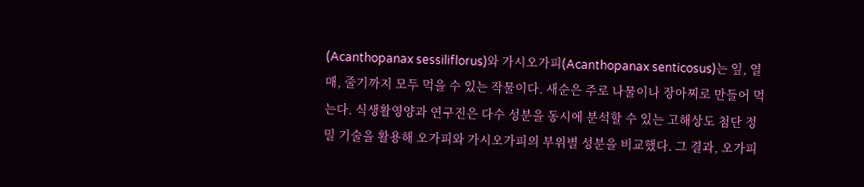(Acanthopanax sessiliflorus)와 가시오가피(Acanthopanax senticosus)는 잎, 열매, 줄기까지 모두 먹을 수 있는 작물이다. 새순은 주로 나물이나 장아찌로 만들어 먹는다. 식생활영양과 연구진은 다수 성분을 동시에 분석할 수 있는 고해상도 첨단 정밀 기술을 활용해 오가피와 가시오가피의 부위별 성분을 비교했다. 그 결과, 오가피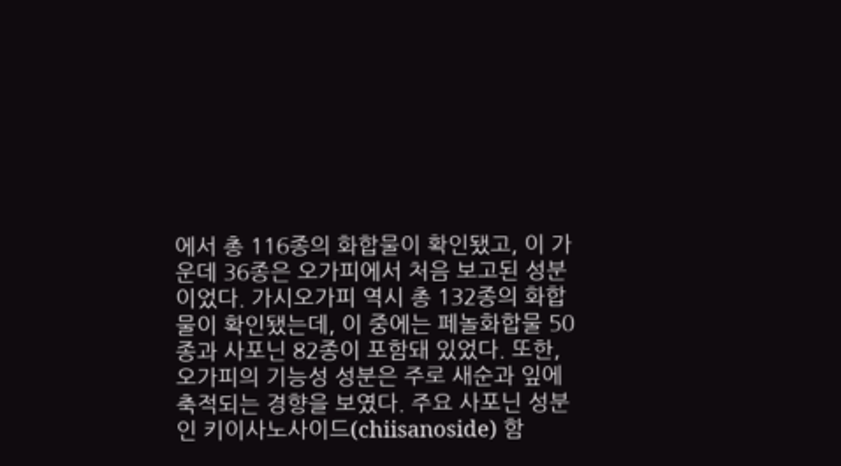에서 총 116종의 화합물이 확인됐고, 이 가운데 36종은 오가피에서 처음 보고된 성분이었다. 가시오가피 역시 총 132종의 화합물이 확인됐는데, 이 중에는 페놀화합물 50종과 사포닌 82종이 포함돼 있었다. 또한, 오가피의 기능성 성분은 주로 새순과 잎에 축적되는 경향을 보였다. 주요 사포닌 성분인 키이사노사이드(chiisanoside) 함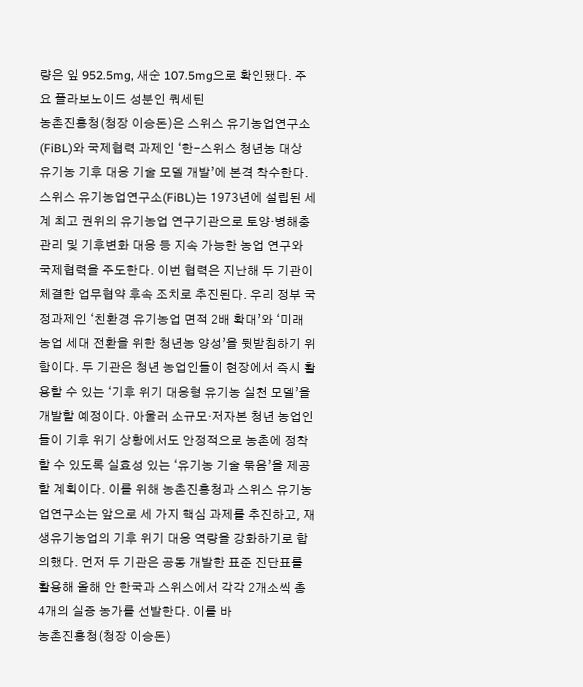량은 잎 952.5mg, 새순 107.5mg으로 확인됐다. 주요 플라보노이드 성분인 쿼세틴
농촌진흥청(청장 이승돈)은 스위스 유기농업연구소(FiBL)와 국제협력 과제인 ‘한-스위스 청년농 대상 유기농 기후 대응 기술 모델 개발’에 본격 착수한다. 스위스 유기농업연구소(FiBL)는 1973년에 설립된 세계 최고 권위의 유기농업 연구기관으로 토양·병해충 관리 및 기후변화 대응 등 지속 가능한 농업 연구와 국제협력을 주도한다. 이번 협력은 지난해 두 기관이 체결한 업무협약 후속 조치로 추진된다. 우리 정부 국정과제인 ‘친환경 유기농업 면적 2배 확대’와 ‘미래 농업 세대 전환을 위한 청년농 양성’을 뒷받침하기 위함이다. 두 기관은 청년 농업인들이 현장에서 즉시 활용할 수 있는 ‘기후 위기 대응형 유기농 실천 모델’을 개발할 예정이다. 아울러 소규모‧저자본 청년 농업인들이 기후 위기 상황에서도 안정적으로 농촌에 정착할 수 있도록 실효성 있는 ‘유기농 기술 묶음’을 제공할 계획이다. 이를 위해 농촌진흥청과 스위스 유기농업연구소는 앞으로 세 가지 핵심 과제를 추진하고, 재생유기농업의 기후 위기 대응 역량을 강화하기로 합의했다. 먼저 두 기관은 공동 개발한 표준 진단표를 활용해 올해 안 한국과 스위스에서 각각 2개소씩 총 4개의 실증 농가를 선발한다. 이를 바
농촌진흥청(청장 이승돈)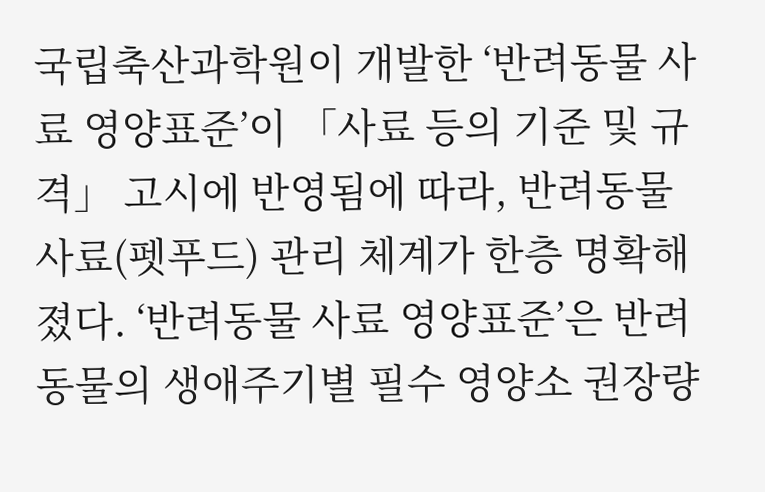국립축산과학원이 개발한 ‘반려동물 사료 영양표준’이 「사료 등의 기준 및 규격」 고시에 반영됨에 따라, 반려동물 사료(펫푸드) 관리 체계가 한층 명확해졌다. ‘반려동물 사료 영양표준’은 반려동물의 생애주기별 필수 영양소 권장량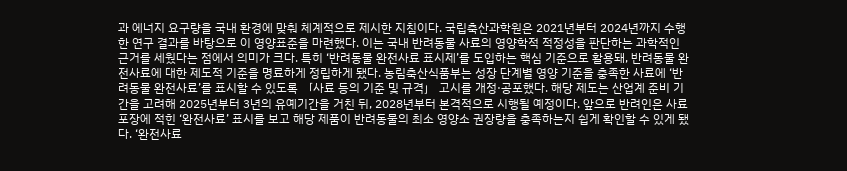과 에너지 요구량을 국내 환경에 맞춰 체계적으로 제시한 지침이다. 국립축산과학원은 2021년부터 2024년까지 수행한 연구 결과를 바탕으로 이 영양표준을 마련했다. 이는 국내 반려동물 사료의 영양학적 적정성을 판단하는 과학적인 근거를 세웠다는 점에서 의미가 크다. 특히 ‘반려동물 완전사료 표시제’를 도입하는 핵심 기준으로 활용돼, 반려동물 완전사료에 대한 제도적 기준을 명료하게 정립하게 됐다. 농림축산식품부는 성장 단계별 영양 기준을 충족한 사료에 ‘반려동물 완전사료’를 표시할 수 있도록 「사료 등의 기준 및 규격」 고시를 개정·공포했다. 해당 제도는 산업계 준비 기간을 고려해 2025년부터 3년의 유예기간을 거친 뒤, 2028년부터 본격적으로 시행될 예정이다. 앞으로 반려인은 사료 포장에 적힌 ‘완전사료’ 표시를 보고 해당 제품이 반려동물의 최소 영양소 권장량을 충족하는지 쉽게 확인할 수 있게 됐다. ‘완전사료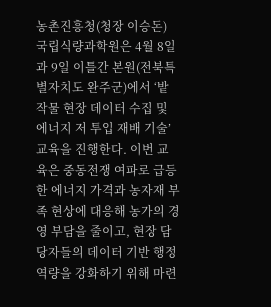농촌진흥청(청장 이승돈) 국립식량과학원은 4월 8일과 9일 이틀간 본원(전북특별자치도 완주군)에서 ‘밭작물 현장 데이터 수집 및 에너지 저 투입 재배 기술’ 교육을 진행한다. 이번 교육은 중동전쟁 여파로 급등한 에너지 가격과 농자재 부족 현상에 대응해 농가의 경영 부담을 줄이고, 현장 담당자들의 데이터 기반 행정 역량을 강화하기 위해 마련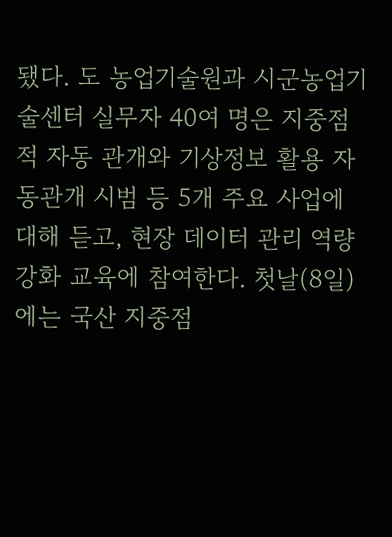됐다. 도 농업기술원과 시군농업기술센터 실무자 40여 명은 지중점적 자동 관개와 기상정보 활용 자동관개 시범 등 5개 주요 사업에 대해 듣고, 현장 데이터 관리 역량 강화 교육에 참여한다. 첫날(8일)에는 국산 지중점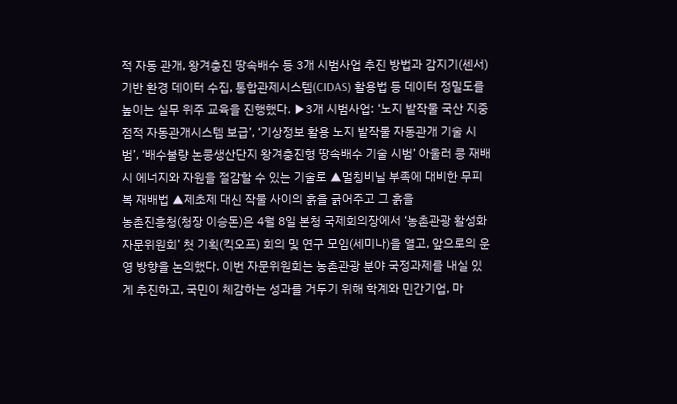적 자동 관개, 왕겨충진 땅속배수 등 3개 시범사업 추진 방법과 감지기(센서) 기반 환경 데이터 수집, 통합관제시스템(CIDAS) 활용법 등 데이터 정밀도를 높이는 실무 위주 교육을 진행했다. ▶3개 시범사업: ‘노지 밭작물 국산 지중점적 자동관개시스템 보급’, ‘기상정보 활용 노지 밭작물 자동관개 기술 시범’, ‘배수불량 논콩생산단지 왕겨충진형 땅속배수 기술 시범’ 아울러 콩 재배 시 에너지와 자원을 절감할 수 있는 기술로 ▲멀칭비닐 부족에 대비한 무피복 재배법 ▲제초제 대신 작물 사이의 흙을 긁어주고 그 흙을
농촌진흥청(청장 이승돈)은 4월 8일 본청 국제회의장에서 ‘농촌관광 활성화 자문위원회’ 첫 기획(킥오프) 회의 및 연구 모임(세미나)을 열고, 앞으로의 운영 방향을 논의했다. 이번 자문위원회는 농촌관광 분야 국정과제를 내실 있게 추진하고, 국민이 체감하는 성과를 거두기 위해 학계와 민간기업, 마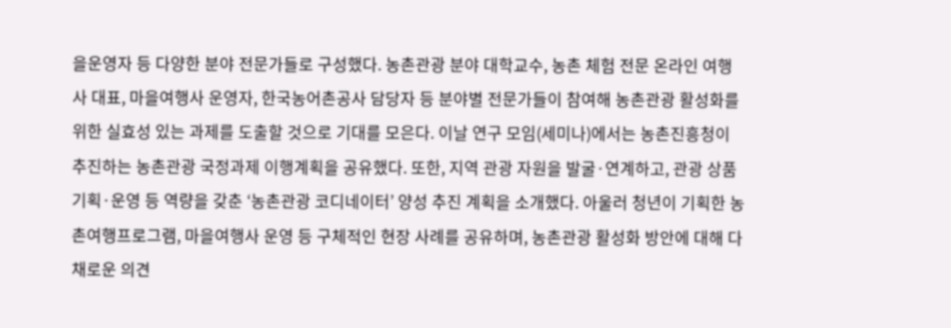을운영자 등 다양한 분야 전문가들로 구성했다. 농촌관광 분야 대학교수, 농촌 체험 전문 온라인 여행사 대표, 마을여행사 운영자, 한국농어촌공사 담당자 등 분야별 전문가들이 참여해 농촌관광 활성화를 위한 실효성 있는 과제를 도출할 것으로 기대를 모은다. 이날 연구 모임(세미나)에서는 농촌진흥청이 추진하는 농촌관광 국정과제 이행계획을 공유했다. 또한, 지역 관광 자원을 발굴·연계하고, 관광 상품 기획·운영 등 역량을 갖춘 ‘농촌관광 코디네이터’ 양성 추진 계획을 소개했다. 아울러 청년이 기획한 농촌여행프로그램, 마을여행사 운영 등 구체적인 현장 사례를 공유하며, 농촌관광 활성화 방안에 대해 다채로운 의견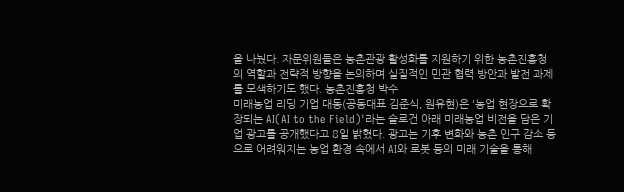을 나눴다. 자문위원들은 농촌관광 활성화를 지원하기 위한 농촌진흥청의 역할과 전략적 방향을 논의하며 실질적인 민관 협력 방안과 발전 과제를 모색하기도 했다. 농촌진흥청 박수
미래농업 리딩 기업 대동(공동대표 김준식, 원유현)은 '농업 현장으로 확장되는 AI(AI to the Field)'라는 슬로건 아래 미래농업 비전을 담은 기업 광고를 공개했다고 8일 밝혔다. 광고는 기후 변화와 농촌 인구 감소 등으로 어려워지는 농업 환경 속에서 AI와 로봇 등의 미래 기술을 통해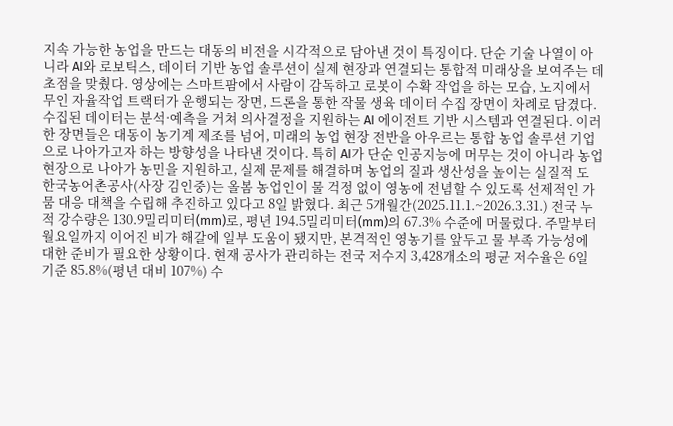지속 가능한 농업을 만드는 대동의 비전을 시각적으로 담아낸 것이 특징이다. 단순 기술 나열이 아니라 AI와 로보틱스, 데이터 기반 농업 솔루션이 실제 현장과 연결되는 통합적 미래상을 보여주는 데 초점을 맞췄다. 영상에는 스마트팜에서 사람이 감독하고 로봇이 수확 작업을 하는 모습, 노지에서 무인 자율작업 트랙터가 운행되는 장면, 드론을 통한 작물 생육 데이터 수집 장면이 차례로 담겼다. 수집된 데이터는 분석·예측을 거쳐 의사결정을 지원하는 AI 에이전트 기반 시스템과 연결된다. 이러한 장면들은 대동이 농기계 제조를 넘어, 미래의 농업 현장 전반을 아우르는 통합 농업 솔루션 기업으로 나아가고자 하는 방향성을 나타낸 것이다. 특히 AI가 단순 인공지능에 머무는 것이 아니라 농업 현장으로 나아가 농민을 지원하고, 실제 문제를 해결하며 농업의 질과 생산성을 높이는 실질적 도
한국농어촌공사(사장 김인중)는 올봄 농업인이 물 걱정 없이 영농에 전념할 수 있도록 선제적인 가뭄 대응 대책을 수립해 추진하고 있다고 8일 밝혔다. 최근 5개월간(2025.11.1.~2026.3.31.) 전국 누적 강수량은 130.9밀리미터(mm)로, 평년 194.5밀리미터(mm)의 67.3% 수준에 머물렀다. 주말부터 월요일까지 이어진 비가 해갈에 일부 도움이 됐지만, 본격적인 영농기를 앞두고 물 부족 가능성에 대한 준비가 필요한 상황이다. 현재 공사가 관리하는 전국 저수지 3,428개소의 평균 저수율은 6일 기준 85.8%(평년 대비 107%) 수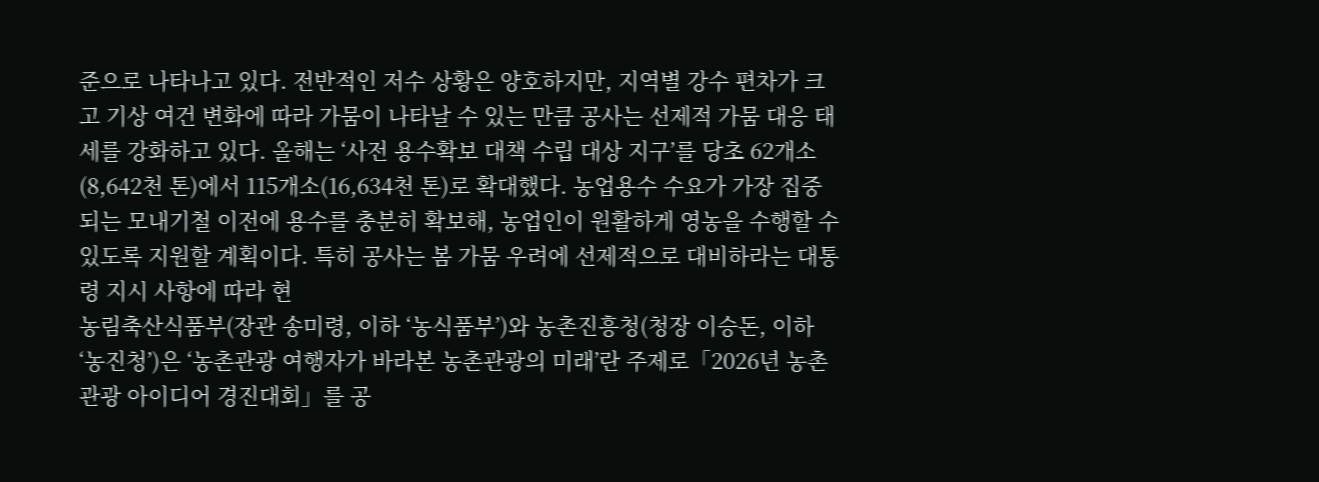준으로 나타나고 있다. 전반적인 저수 상황은 양호하지만, 지역별 강수 편차가 크고 기상 여건 변화에 따라 가뭄이 나타날 수 있는 만큼 공사는 선제적 가뭄 대응 태세를 강화하고 있다. 올해는 ‘사전 용수확보 대책 수립 대상 지구’를 당초 62개소(8,642천 톤)에서 115개소(16,634천 톤)로 확대했다. 농업용수 수요가 가장 집중되는 모내기철 이전에 용수를 충분히 확보해, 농업인이 원활하게 영농을 수행할 수 있도록 지원할 계획이다. 특히 공사는 봄 가뭄 우려에 선제적으로 대비하라는 대통령 지시 사항에 따라 현
농림축산식품부(장관 송미령, 이하 ‘농식품부’)와 농촌진흥청(청장 이승돈, 이하 ‘농진청’)은 ‘농촌관광 여행자가 바라본 농촌관광의 미래’란 주제로「2026년 농촌관광 아이디어 경진대회」를 공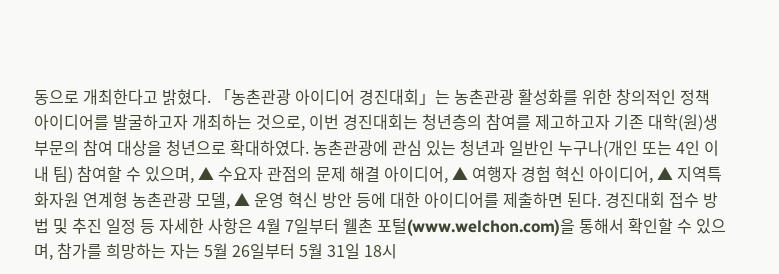동으로 개최한다고 밝혔다. 「농촌관광 아이디어 경진대회」는 농촌관광 활성화를 위한 창의적인 정책 아이디어를 발굴하고자 개최하는 것으로, 이번 경진대회는 청년층의 참여를 제고하고자 기존 대학(원)생 부문의 참여 대상을 청년으로 확대하였다. 농촌관광에 관심 있는 청년과 일반인 누구나(개인 또는 4인 이내 팀) 참여할 수 있으며, ▲ 수요자 관점의 문제 해결 아이디어, ▲ 여행자 경험 혁신 아이디어, ▲ 지역특화자원 연계형 농촌관광 모델, ▲ 운영 혁신 방안 등에 대한 아이디어를 제출하면 된다. 경진대회 접수 방법 및 추진 일정 등 자세한 사항은 4월 7일부터 웰촌 포털(www.welchon.com)을 통해서 확인할 수 있으며, 참가를 희망하는 자는 5월 26일부터 5월 31일 18시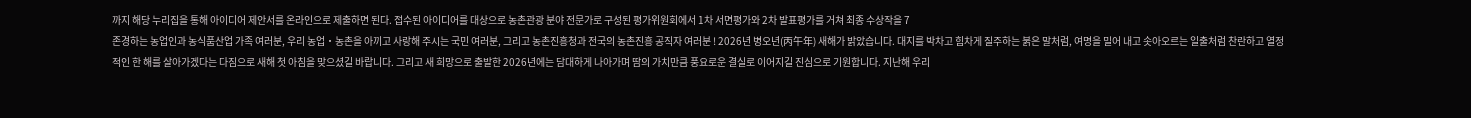까지 해당 누리집을 통해 아이디어 제안서를 온라인으로 제출하면 된다. 접수된 아이디어를 대상으로 농촌관광 분야 전문가로 구성된 평가위원회에서 1차 서면평가와 2차 발표평가를 거쳐 최종 수상작을 7
존경하는 농업인과 농식품산업 가족 여러분, 우리 농업‧농촌을 아끼고 사랑해 주시는 국민 여러분, 그리고 농촌진흥청과 전국의 농촌진흥 공직자 여러분 ! 2026년 병오년(丙午年) 새해가 밝았습니다. 대지를 박차고 힘차게 질주하는 붉은 말처럼, 여명을 밀어 내고 솟아오르는 일출처럼 찬란하고 열정적인 한 해를 살아가겠다는 다짐으로 새해 첫 아침을 맞으셨길 바랍니다. 그리고 새 희망으로 출발한 2026년에는 담대하게 나아가며 땀의 가치만큼 풍요로운 결실로 이어지길 진심으로 기원합니다. 지난해 우리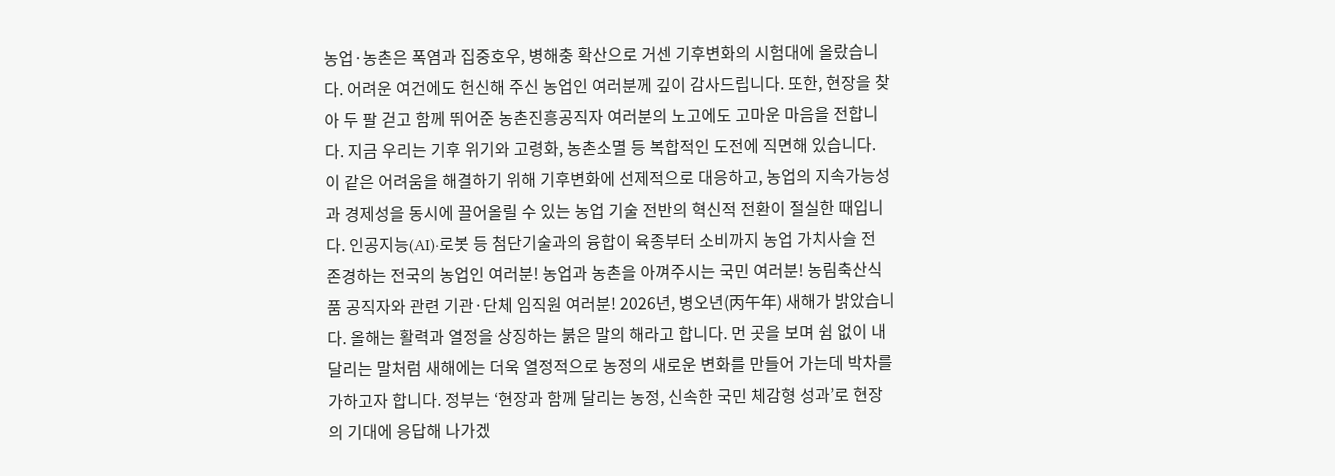농업·농촌은 폭염과 집중호우, 병해충 확산으로 거센 기후변화의 시험대에 올랐습니다. 어려운 여건에도 헌신해 주신 농업인 여러분께 깊이 감사드립니다. 또한, 현장을 찾아 두 팔 걷고 함께 뛰어준 농촌진흥공직자 여러분의 노고에도 고마운 마음을 전합니다. 지금 우리는 기후 위기와 고령화, 농촌소멸 등 복합적인 도전에 직면해 있습니다. 이 같은 어려움을 해결하기 위해 기후변화에 선제적으로 대응하고, 농업의 지속가능성과 경제성을 동시에 끌어올릴 수 있는 농업 기술 전반의 혁신적 전환이 절실한 때입니다. 인공지능(AI)·로봇 등 첨단기술과의 융합이 육종부터 소비까지 농업 가치사슬 전
존경하는 전국의 농업인 여러분! 농업과 농촌을 아껴주시는 국민 여러분! 농림축산식품 공직자와 관련 기관·단체 임직원 여러분! 2026년, 병오년(丙午年) 새해가 밝았습니다. 올해는 활력과 열정을 상징하는 붉은 말의 해라고 합니다. 먼 곳을 보며 쉼 없이 내달리는 말처럼 새해에는 더욱 열정적으로 농정의 새로운 변화를 만들어 가는데 박차를 가하고자 합니다. 정부는 ‘현장과 함께 달리는 농정, 신속한 국민 체감형 성과’로 현장의 기대에 응답해 나가겠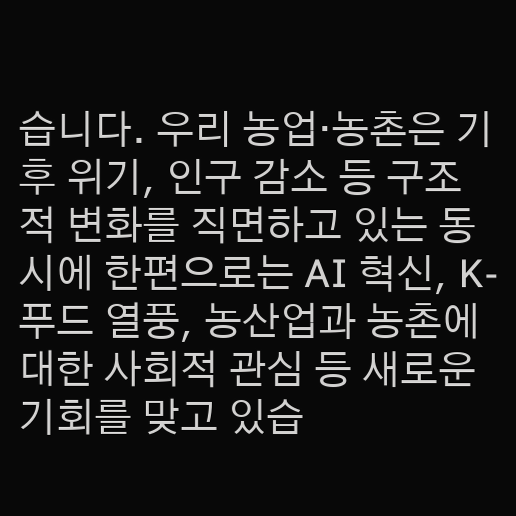습니다. 우리 농업·농촌은 기후 위기, 인구 감소 등 구조적 변화를 직면하고 있는 동시에 한편으로는 AI 혁신, K-푸드 열풍, 농산업과 농촌에 대한 사회적 관심 등 새로운 기회를 맞고 있습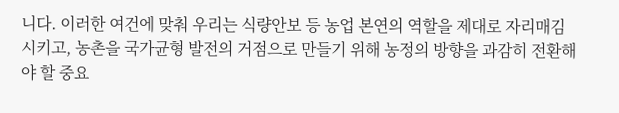니다. 이러한 여건에 맞춰 우리는 식량안보 등 농업 본연의 역할을 제대로 자리매김시키고, 농촌을 국가균형 발전의 거점으로 만들기 위해 농정의 방향을 과감히 전환해야 할 중요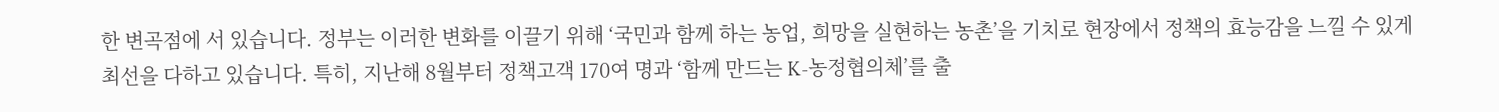한 변곡점에 서 있습니다. 정부는 이러한 변화를 이끌기 위해 ‘국민과 함께 하는 농업, 희망을 실현하는 농촌’을 기치로 현장에서 정책의 효능감을 느낄 수 있게 최선을 다하고 있습니다. 특히, 지난해 8월부터 정책고객 170여 명과 ‘함께 만드는 K-농정협의체’를 출